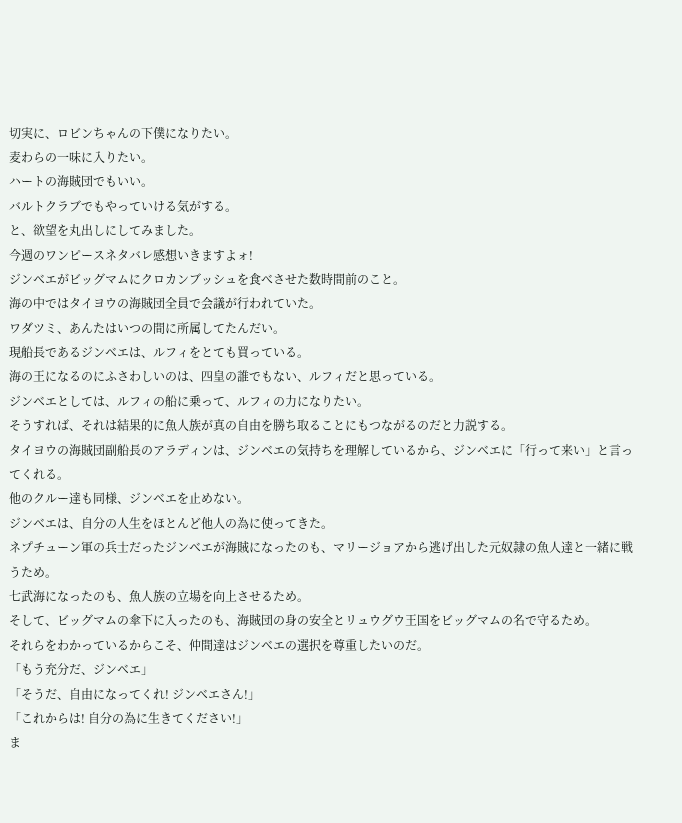切実に、ロビンちゃんの下僕になりたい。
麦わらの一味に入りたい。
ハートの海賊団でもいい。
バルトクラブでもやっていける気がする。
と、欲望を丸出しにしてみました。
今週のワンピースネタバレ感想いきますよォ!
ジンベエがビッグマムにクロカンブッシュを食べさせた数時間前のこと。
海の中ではタイヨウの海賊団全員で会議が行われていた。
ワダツミ、あんたはいつの間に所属してたんだい。
現船長であるジンベエは、ルフィをとても買っている。
海の王になるのにふさわしいのは、四皇の誰でもない、ルフィだと思っている。
ジンベエとしては、ルフィの船に乗って、ルフィの力になりたい。
そうすれば、それは結果的に魚人族が真の自由を勝ち取ることにもつながるのだと力説する。
タイヨウの海賊団副船長のアラディンは、ジンベエの気持ちを理解しているから、ジンベエに「行って来い」と言ってくれる。
他のクルー達も同様、ジンベエを止めない。
ジンベエは、自分の人生をほとんど他人の為に使ってきた。
ネプチューン軍の兵士だったジンベエが海賊になったのも、マリージョアから逃げ出した元奴隷の魚人達と一緒に戦うため。
七武海になったのも、魚人族の立場を向上させるため。
そして、ビッグマムの傘下に入ったのも、海賊団の身の安全とリュウグウ王国をビッグマムの名で守るため。
それらをわかっているからこそ、仲間達はジンベエの選択を尊重したいのだ。
「もう充分だ、ジンベエ」
「そうだ、自由になってくれ! ジンベエさん!」
「これからは! 自分の為に生きてください!」
ま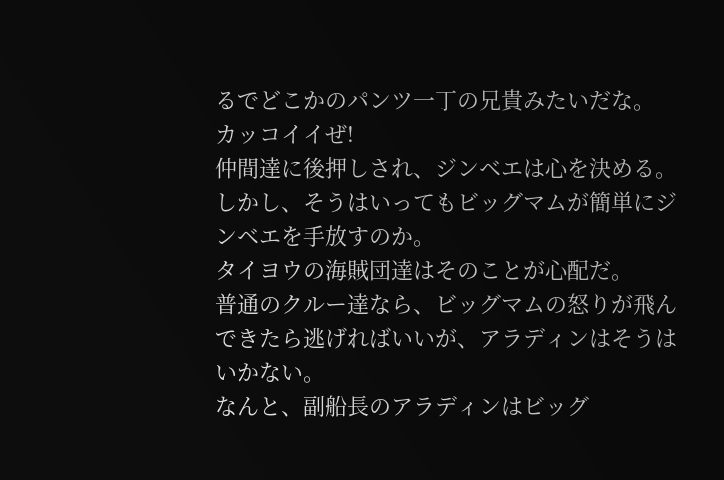るでどこかのパンツ一丁の兄貴みたいだな。
カッコイイぜ!
仲間達に後押しされ、ジンベエは心を決める。
しかし、そうはいってもビッグマムが簡単にジンベエを手放すのか。
タイヨウの海賊団達はそのことが心配だ。
普通のクルー達なら、ビッグマムの怒りが飛んできたら逃げればいいが、アラディンはそうはいかない。
なんと、副船長のアラディンはビッグ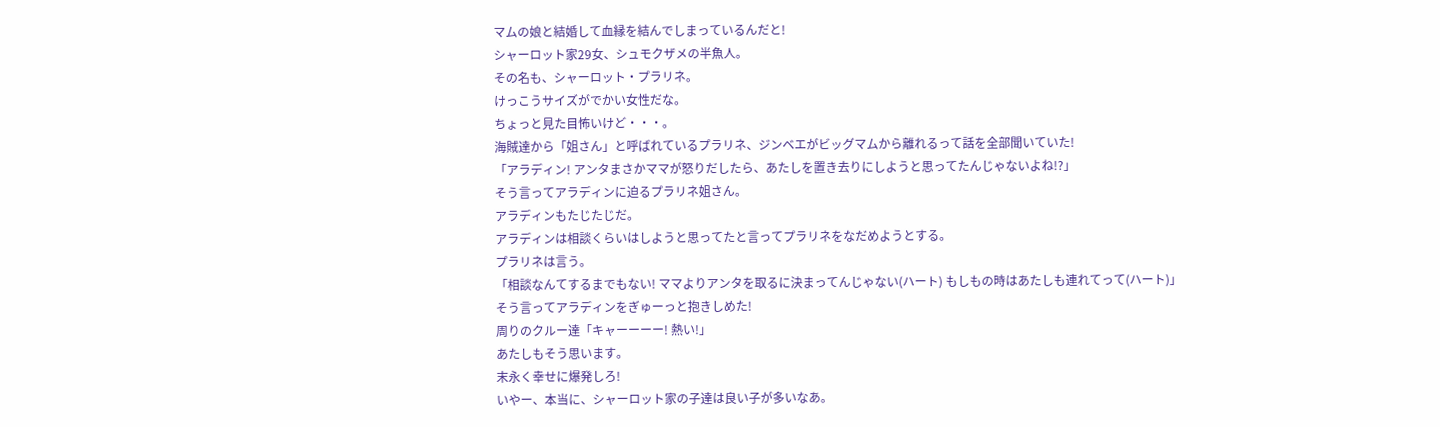マムの娘と結婚して血縁を結んでしまっているんだと!
シャーロット家29女、シュモクザメの半魚人。
その名も、シャーロット・プラリネ。
けっこうサイズがでかい女性だな。
ちょっと見た目怖いけど・・・。
海賊達から「姐さん」と呼ばれているプラリネ、ジンベエがビッグマムから離れるって話を全部聞いていた!
「アラディン! アンタまさかママが怒りだしたら、あたしを置き去りにしようと思ってたんじゃないよね!?」
そう言ってアラディンに迫るプラリネ姐さん。
アラディンもたじたじだ。
アラディンは相談くらいはしようと思ってたと言ってプラリネをなだめようとする。
プラリネは言う。
「相談なんてするまでもない! ママよりアンタを取るに決まってんじゃない(ハート) もしもの時はあたしも連れてって(ハート)」
そう言ってアラディンをぎゅーっと抱きしめた!
周りのクルー達「キャーーーー! 熱い!」
あたしもそう思います。
末永く幸せに爆発しろ!
いやー、本当に、シャーロット家の子達は良い子が多いなあ。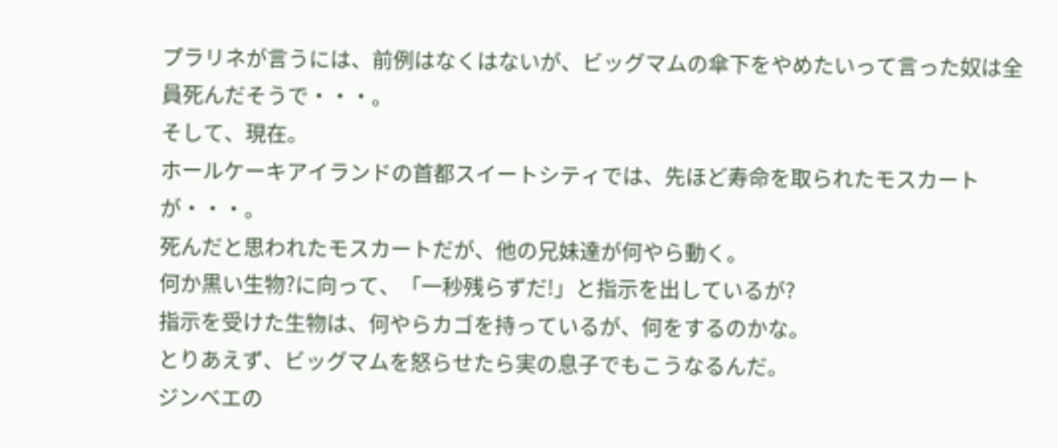プラリネが言うには、前例はなくはないが、ビッグマムの傘下をやめたいって言った奴は全員死んだそうで・・・。
そして、現在。
ホールケーキアイランドの首都スイートシティでは、先ほど寿命を取られたモスカートが・・・。
死んだと思われたモスカートだが、他の兄妹達が何やら動く。
何か黒い生物?に向って、「一秒残らずだ!」と指示を出しているが?
指示を受けた生物は、何やらカゴを持っているが、何をするのかな。
とりあえず、ビッグマムを怒らせたら実の息子でもこうなるんだ。
ジンベエの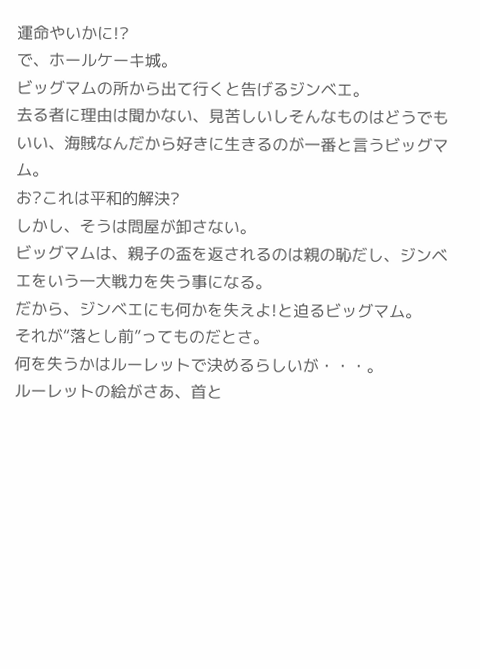運命やいかに!?
で、ホールケーキ城。
ビッグマムの所から出て行くと告げるジンベエ。
去る者に理由は聞かない、見苦しいしそんなものはどうでもいい、海賊なんだから好きに生きるのが一番と言うビッグマム。
お?これは平和的解決?
しかし、そうは問屋が卸さない。
ビッグマムは、親子の盃を返されるのは親の恥だし、ジンベエをいう一大戦力を失う事になる。
だから、ジンベエにも何かを失えよ!と迫るビッグマム。
それが“落とし前”ってものだとさ。
何を失うかはルーレットで決めるらしいが・・・。
ルーレットの絵がさあ、首と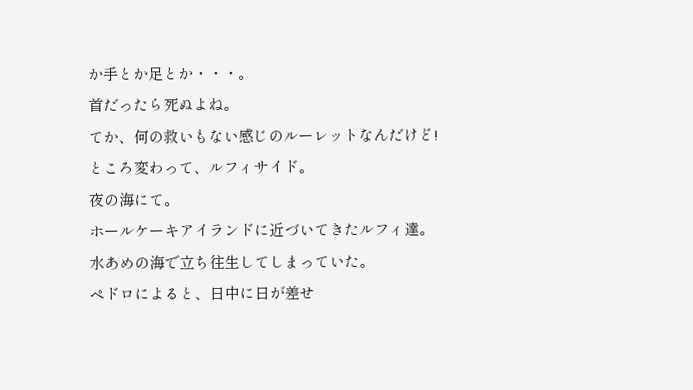か手とか足とか・・・。
首だったら死ぬよね。
てか、何の救いもない感じのルーレットなんだけど!
ところ変わって、ルフィサイド。
夜の海にて。
ホールケーキアイランドに近づいてきたルフィ達。
水あめの海で立ち往生してしまっていた。
ペドロによると、日中に日が差せ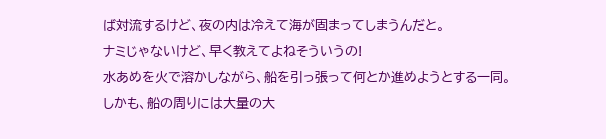ば対流するけど、夜の内は冷えて海が固まってしまうんだと。
ナミじゃないけど、早く教えてよねそういうの!
水あめを火で溶かしながら、船を引っ張って何とか進めようとする一同。
しかも、船の周りには大量の大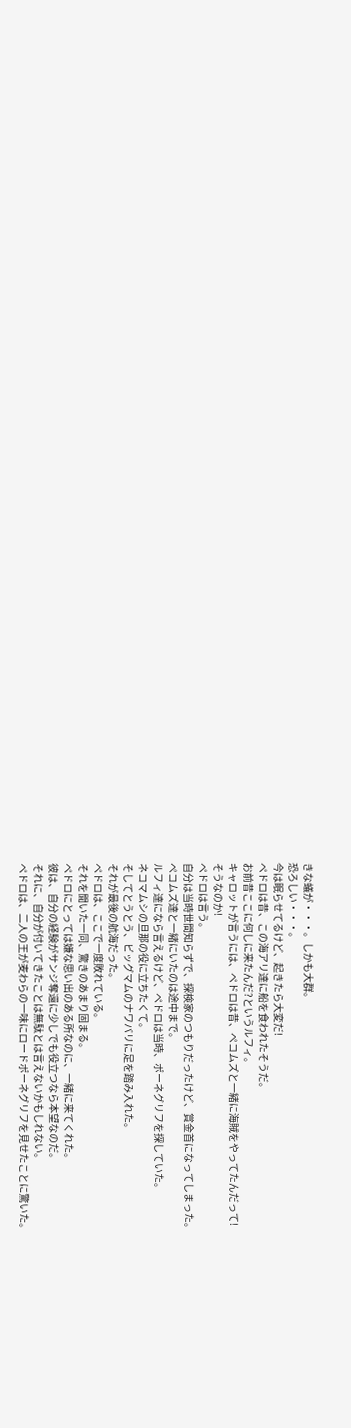きな蟻が・・・。しかも大群。
恐ろしい・・・。
今は眠らせてるけど、起きたら大変だ!
ペドロは昔、この海アリ達に船を食われたそうだ。
お前昔ここに何しに来たんだ?というルフィ。
キャロットが言うには、ペドロは昔、ぺコムズと一緒に海賊をやってたんだって!
そうなのか!
ペドロは言う。
自分は当時世間知らずで、探検家のつもりだったけど、賞金首になってしまった。
ぺコムズ達と一緒にいたのは途中まで。
ルフィ達になら言えるけど、ペドロは当時、ポーネグリフを探していた。
ネコマムシの旦那の役に立ちたくて。
そしてとうとう、ビッグマムのナワバリに足を踏み入れた。
それが最後の航海だった。
ペドロは、ここで一度敗れている。
それを聞いた一同、驚きのあまり固まる。
ペドロにとっては嫌な思い出のある所なのに、一緒に来てくれた。
彼は、自分の経験がサンジ奪還に少しでも役立つなら本望なのだ。
それに、自分が付いてきたことは無駄とは言えないかもしれない。
ペドロは、二人の王が麦わらの一味にロードポーネグリフを見せたことに驚いた。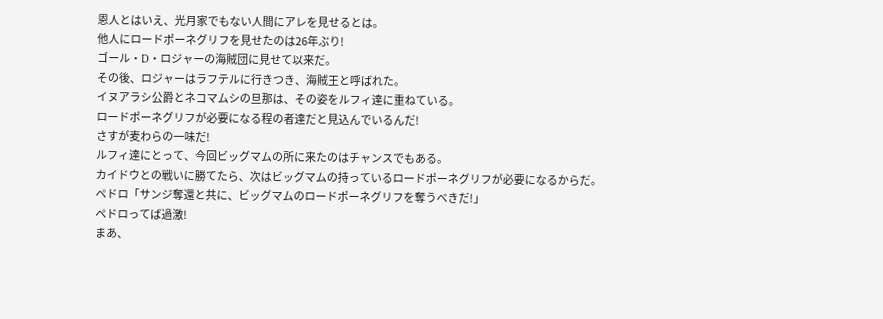恩人とはいえ、光月家でもない人間にアレを見せるとは。
他人にロードポーネグリフを見せたのは26年ぶり!
ゴール・D・ロジャーの海賊団に見せて以来だ。
その後、ロジャーはラフテルに行きつき、海賊王と呼ばれた。
イヌアラシ公爵とネコマムシの旦那は、その姿をルフィ達に重ねている。
ロードポーネグリフが必要になる程の者達だと見込んでいるんだ!
さすが麦わらの一味だ!
ルフィ達にとって、今回ビッグマムの所に来たのはチャンスでもある。
カイドウとの戦いに勝てたら、次はビッグマムの持っているロードポーネグリフが必要になるからだ。
ペドロ「サンジ奪還と共に、ビッグマムのロードポーネグリフを奪うべきだ!」
ペドロってば過激!
まあ、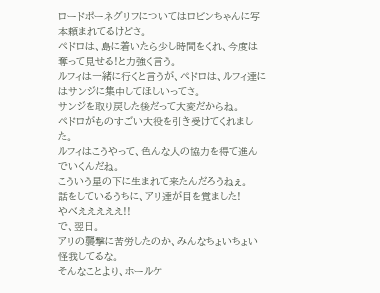ロードポーネグリフについてはロビンちゃんに写本頼まれてるけどさ。
ペドロは、島に着いたら少し時間をくれ、今度は奪って見せる!と力強く言う。
ルフィは一緒に行くと言うが、ペドロは、ルフィ達にはサンジに集中してほしいってさ。
サンジを取り戻した後だって大変だからね。
ペドロがものすごい大役を引き受けてくれました。
ルフィはこうやって、色んな人の協力を得て進んでいくんだね。
こういう星の下に生まれて来たんだろうねぇ。
話をしているうちに、アリ達が目を覚ました!
やべえええええ!!
で、翌日。
アリの襲撃に苦労したのか、みんなちょいちょい怪我してるな。
そんなことより、ホールケ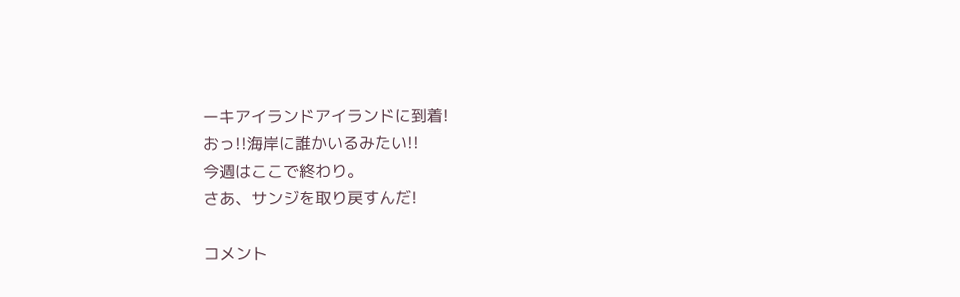ーキアイランドアイランドに到着!
おっ!!海岸に誰かいるみたい!!
今週はここで終わり。
さあ、サンジを取り戻すんだ!

コメント